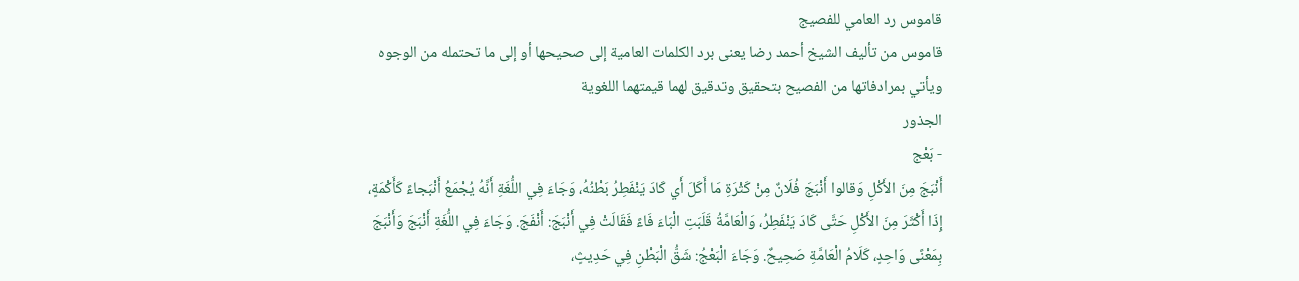قاموس رد العامي للفصيج
قاموس من تأليف الشيخ أحمد رضا يعنى برد الكلمات العامية إلى صحيحها أو إلى ما تحتمله من الوجوه ويأتي بمرادفاتها من الفصيح بتحقيق وتدقيق لهما قيمتهما اللغوية
الجذور
- بَعْج
أَنْبَجَ مِنَ الأَكْلِ وَقالوا أَنْبَجَ فُلَانٌ مِنْ كَثْرَةِ مَا أَكَلَ أَي كَادَ يَنْفَطِرُ بَطْنُهُ، وَجَاءَ فِي اللُّغَةِ أَنَّهُ يُجْمَعُ أَنْبَجاءً كَأَكْمَةٍ، إِذَا أَكْثَرَ مِنَ الأَكْلِ حَتَّى كَادَ يَنْفَطِرُ، وَالْعَامَّةُ قَلَبَتِ الْبَاءَ فَاءً فَقَالَتْ فِي أَنْبَجَ: أَنْفَجَ. وَجَاءَ فِي اللُّغَةِ أَنْبَجَ وَأَنْبَجَ بِمَعْنًى وَاحِدٍ، كَلَامُ الْعَامَّةِ صَحِيحٌ. وَجَاءَ الْبَعْجُ: شَقُّ الْبَطْنِ فِي حَدِيثٍ،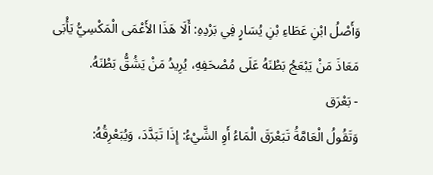وَأَصْلُ ابْنِ عَطَاءِ بْنِ يُسَارٍ فِي بَرْدِهِ: أَلَا هَذَا الأَعْمَى الْمَكْسِيُّ يَأْبَى مَعَاذَ مَنْ يَبْعَجُ بَطْنَهُ عَلَى مُصْحَفِهِ، يُرِيدُ مَنْ يَشُقُّ بَطْنَهُ.
- بَعْرَق
وَتَقُولُ الْعَامَّةُ تَبَعْرَقَ الْمَاءُ أَوِ الشَّيْءُ: إِذَا تَبَدَّدَ، وَيُبَعْرِقُهُ: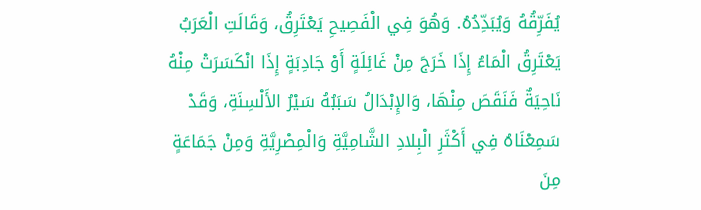يُفَرِّقُهُ وَيُبَدِّدُهُ. وَهُوَ فِي الْفَصِيحِ يَعْتَرِقُ، وَقَالَتِ الْعَرَبُ يَعْتَرِقُ الْمَاءُ إِذَا خَرَجَ مِنْ غَائِلَةٍ أَوْ جَادِبَةٍ إِذَا انْكَسَرَتْ مِنْهُ نَاحِيَةٌ فَنَقَصَ مِنْهَا، وَالإِبْدَالُ سَبَبُهُ سَيْرُ الأَلْسِنَةِ، وَقَدْ سَمِعْنَاهُ فِي أَكْثَرِ الْبِلادِ الشَّامِيَّةِ وَالْمِصْرِيَّةِ وَمِنْ جَمَاعَةٍ مِنَ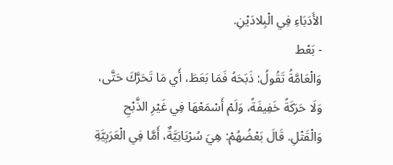الأَدَبَاءِ فِي الْبِلادَيْنِ.
- بَعْط
وَالْعَامَّةُ تَقُولُ: ذَبَحَهُ فَمَا بَعَطَ، أَي مَا تَحَرَّكَ حَتَّى، وَلَا حَرَكَةً خَفِيفَةً، وَلَمْ أَسْمَعْهَا فِي غَيْرِ الذَّبْحِ وَالْقَتْلِ. قَالَ بَعْضُهُمْ: هِيَ سُرْيَانِيَّةٌ، أَمَّا فِي الْعَرَبِيَّةِ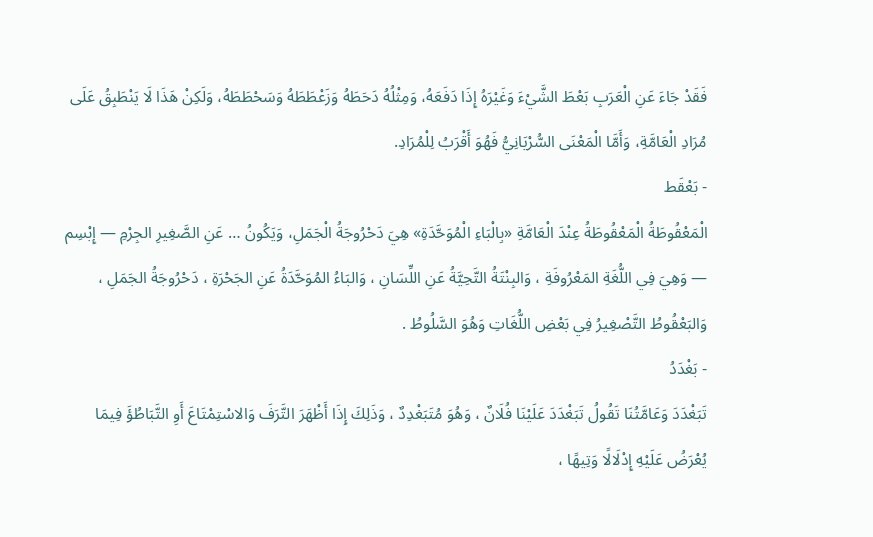فَقَدْ جَاءَ عَنِ الْعَرَبِ بَعْطَ الشَّيْءَ وَغَيْرَهُ إِذَا دَفَعَهُ، وَمِثْلُهُ دَحَطَهُ وَزَعْطَطَهُ وَسَحْطَطَهُ، وَلَكِنْ هَذَا لَا يَنْطَبِقُ عَلَى مُرَادِ الْعَامَّةِ، وَأَمَّا الْمَعْنَى السُّرْيَانِيُّ فَهُوَ أَقْرَبُ لِلْمُرَادِ.
- بَعْقَط
الْمَعْقُوطَةُ الْمَعْقُوطَةُ عِنْدَ الْعَامَّةِ «بِالْبَاءِ الْمُوَحَّدَةِ» هِيَ دَحْرُوجَةُ الْجَمَلِ، وَيَكُونُ … عَنِ الصَّغِيرِ الجِرْمِ — إِبْسِم — وَهِيَ فِي اللُّغَةِ المَعْرُوفَةِ ، وَالبِنْتَةُ التَّحِيَّةُ عَنِ اللِّسَانِ ، وَالبَاءُ المُوَحَّدَةُ عَنِ الجَحْرَةِ ، دَحْرُوجَةُ الجَمَلِ ، وَالبَعْقُوطُ التَّصْغِيرُ فِي بَعْضِ اللُّغَاتِ وَهُوَ السَّلُوطُ .
- بَغْدَدُ
تَبَغْدَدَ وَعَامَّتُنَا تَقُولُ تَبَغْدَدَ عَلَيْنَا فُلَانٌ ، وَهُوَ مُتَبَغْدِدٌ ، وَذَلِكَ إِذَا أَظْهَرَ التَّرَفَ وَالاسْتِمْتَاعَ أَوِ التَّبَاطُؤَ فِيمَا يُعْرَضُ عَلَيْهِ إِدْلَالًا وَتِيهًا ،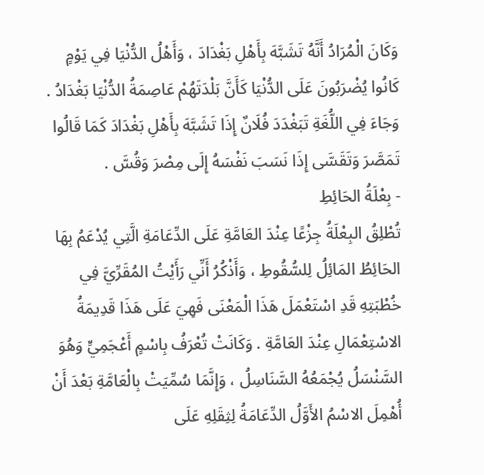وَكَانَ الْمُرَادُ أَنَّهُ تَشَبَّهَ بِأَهْلِ بَغْدَادَ ، وَأَهْلُ الدُّنْيَا فِي يَوْمٍ كَانُوا يُضْرَبُونَ عَلَى الدُّنْيَا كَأَنَّ بَلْدَتَهُمْ عَاصِمَةُ الدُّنْيَا بَغْدَادُ . وَجَاءَ فِي اللُّغَةِ تَبَغْدَدَ فُلَانٌ إِذَا تَشَبَّهَ بِأَهْلِ بَغْدَادَ كَمَا قَالُوا تَمَصَّرَ وَتَقَسَّى إِذَا نَسَبَ نَفْسَهُ إِلَى مِصْرَ وَقُسَّ .
- بِعْلَةُ الحَائِطِ
تُطْلِقُ البِعْلَةُ جِزْعًا عِنْدَ العَامَّةِ عَلَى الدِّعَامَةِ الَّتِي يُدْعَمُ بِهَا الحَائِطُ المَائِلُ لِلسُّقُوطِ ، وَأَذْكُرُ أَنِّي رَأَيْتُ المُقَرِّيَّ فِي خُطْبَتِهِ قَدِ اسْتَعْمَلَ هَذَا الْمَعْنَى فَهِيَ عَلَى هَذَا قَدِيمَةُ الاسْتِعْمَالِ عِنْدَ العَامَّةِ . وَكَانَتْ تُعْرَفُ بِاسْمٍ أَعْجَمِيٍّ وَهُوَ السَّنْسَلُ يُجْمَعُهُ السَّنَاسِلُ ، وَإِنَّمَا سُمِّيَتْ بِالْعَامَّةِ بَعْدَ أَنْ أُهْمِلَ الاسْمُ الأَوَّلُ الدِّعَامَةُ لِثِقَلِهِ عَلَى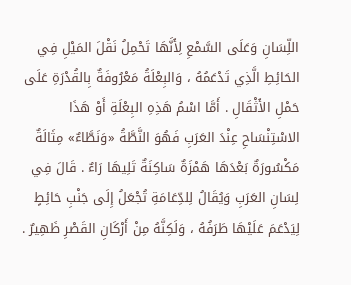اللِّسَانِ وَعَلَى السَّمْعِ لِأَنَّهَا تَحْمِلُ نَقْلَ المَيْلِ فِي الحَائِطِ الَّذِي تَدْعَمُهُ ، وَالبِعْلَةُ مَعْرُوفَةٌ بِالقُدْرَةِ عَلَى حَمْلِ الأَثْقَالِ . أَمَّا اسْمُ هَذِهِ البِعْلَةِ أَوْ هَذَا الاسْتِنْسَاحِ عِنْدَ العَرَبِ فَهُوَ النَّطَّةُ «وَنَطَّاءٌ» مِثَالَةٌ مَكْسُورَةٌ بَعْدَهَا هَمْزَةٌ سَاكِنَةٌ تَلِيهَا رَاءٌ . قَالَ فِي لِسَانِ العَرَبِ وَيُقَالُ لِلدِّعَامَةِ تُجْعَلُ إِلَى جَنْبِ حَائِطٍ لِيَدْعَمَ عَلَيْهَا طَرَفُهُ ، وَلَكِنَّهُ مِنْ أَرْكَانِ القَصْرِ ظَهِيرٌ .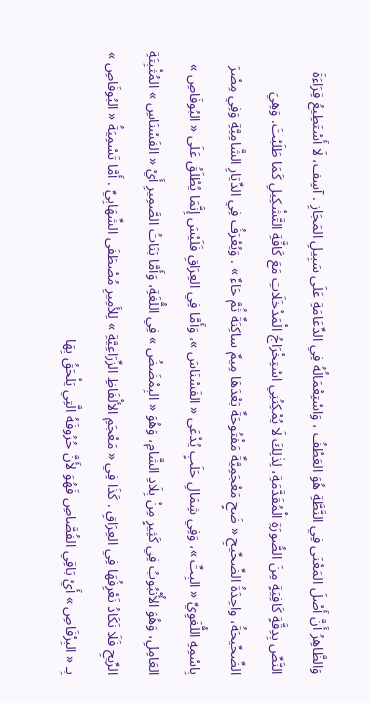وَالظَّاهِرُ أَنَّ أَصْلَ المَعْنَى فِي النَّطَّةِ هُوَ العَطْفُ ، وَاسْتِعْمَالُهُ فِي الدِّعَامَةِ عَلَى سَبِيلِ المَجَازِ . آسِف، لَا أَسْتَطِيعُ قِرَاءَةَ النَّصِّ بِدِقَّةٍ كَافِيَةٍ مِنَ الصُّورَةِ الْمُقَدَّمَةِ، لِذٰلِكَ لَا يُمْكِنُنِي اسْتِخْرَاجُ الْمَدْخَلَاتِ مَعَ كَافَّةِ التَّشْكِيلِ كَمَا طَلَبْتَ. وَهِيَ الضِّحِّيحَةُ، واحِدَةُ الضِّحِّيحِ « ضَحٍ مَعْجَمِيَّةٌ مَفْتُوحَةٌ بَعْدَهَا مِيمٌ ساكِنَةٌ ثُمَّ حَاءٌ » . وَيُعْرَفُ فِي الدِّيَارِ الشَّامِيَّةِ وَفِي مِصْرَ بِاسْمِهِ اللُّغَوِيِّ « البِتِّ »، وَفِي شِمَالِ حَلَبٍ يُدْعَى « الفَسْنَاسَ »، وَأَمَّا فِي العِرَاقِ فَلَيْسَ إِنَّمَا يُطْلَقُ عَلَى « البُوفَاصِ » العَامِلِ، وَهُوَ الأُنْبُوبُ فِي كَثِيرٍ مِنْ بِلَادِ الشَّامِ، وَهُوَ « البِمْضَضُ » فِي اللُّغَةِ، وَأَمَّا بَنَاتُ الصَّمِيرِ أَيْ « الفَسْنَاسِ » المُثْبِتَةِ الرِّيحِ فَلَا نَكَادُ نَعْرِفُهَا فِي العِرَاقِ . كَذَا فِي « مَعْجَمِ الألْفَاظِ الزِّرَاعِيَّةِ » لِلأَمِيرِ مُصْطَفَى الشِّهَابِيِّ . أَمَّا تَسْمِيَةُ « البُوفَاصِ » بِـ « البِرْفَاصِ » أَيْ بَاقِي الفُصَّاصِ فَهُوَ لأَنَّ حُرُوفَهُ الَّتِي يَلْحَقُ بِهَا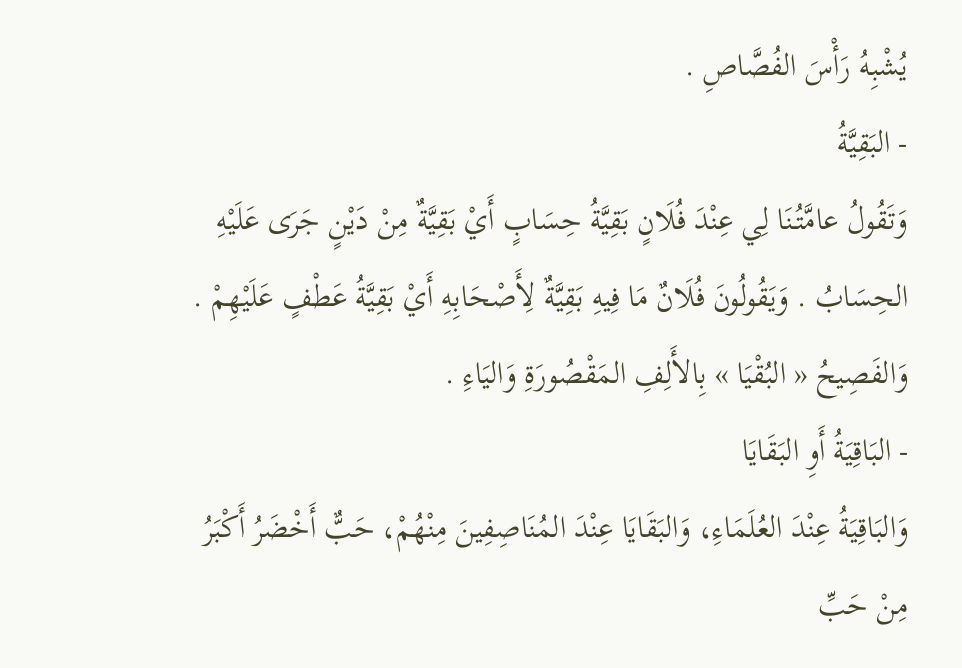يُشْبِهُ رَأْسَ الفُصَّاصِ .
- البَقِيَّةُ
وَتَقُولُ عامَّتُنَا لِي عِنْدَ فُلَانٍ بَقِيَّةُ حِسَابٍ أَيْ بَقِيَّةٌ مِنْ دَيْنٍ جَرَى عَلَيْهِ الحِسَابُ . وَيَقُولُونَ فُلَانٌ مَا فِيهِ بَقِيَّةٌ لِأَصْحَابِهِ أَيْ بَقِيَّةُ عَطْفٍ عَلَيْهِمْ . وَالفَصِيحُ « البُقْيَا » بِالأَلِفِ المَقْصُورَةِ وَاليَاءِ .
- البَاقِيَةُ أَوِ البَقَايَا
وَالبَاقِيَةُ عِنْدَ العُلَمَاءِ، وَالبَقَايَا عِنْدَ المُنَاصِفِينَ مِنْهُمْ، حَبٌّ أَخْضَرُ أَكْبَرُ مِنْ حَبِّ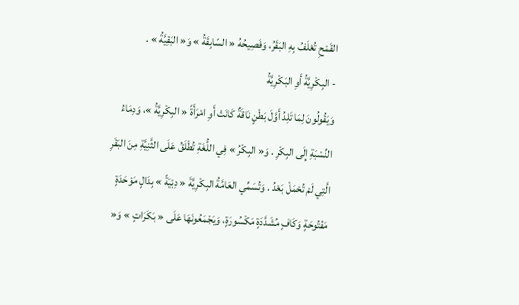القَمْحِ تُعْلَفُ بِهِ البَقَرُ، وَفَصِيحُهُ « السّابِقَةُ » وَ« البَقِيَّةُ » .
- البِكْرِيَّةُ أَوِ البَكْرِيَّةُ
وَيَقُولُونَ لِمَا تَلِدُ أَوَّلَ بَطْنٍ نَاقَةٌ كَانَتْ أَوِ امْرَأَةً « البِكْرِيَّةُ »، وَدِمَاءُ النِّسْبَةِ إِلَى البِكْرِ . وَ« البِكْرُ » فِي اللُّغَةِ تُطْلَقُ عَلَى الثَّنِيَّةِ مِنَ البَقَرِ الَّتِي لَمْ تُحْمَلْ بَعْدُ . وَتُسَمِّي العَامَّةُ البِكْرِيَّةَ « دِبْيَةً » بِدَالٍ مَوْحَدَةٍ مَفْتُوحَةٍ وَكَافٍ مُشَدَّدَةٍ مَكْسُورَةٍ، وَيَجْمَعُونَهَا عَلَى « بَكَرَاتٍ » وَ«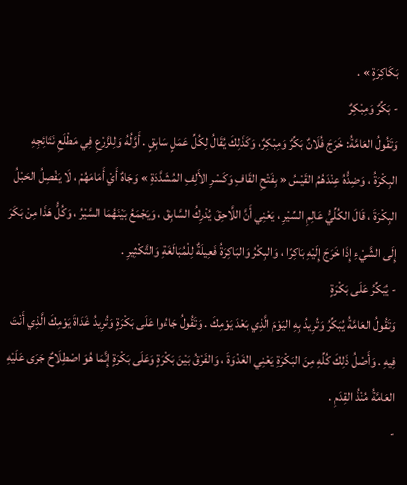بَكَاكِرَةٍ » .
- بَكِّرٌ وَمِبْكِرٌ
وَتَقُولُ العَامَّةُ: خَرَجَ فُلَانٌ بَكِّرٌ وَمِبْكِرٌ، وَكَذَلِكَ يُقَالُ لِكُلِّ عَمَلٍ سَابِقٍ . أَوَّلُهُ وَلِلزَّرْعِ فِي مَطْلَعِ نَتَائِجِهِ البِكْرَةُ ، وَضِدُّهُ عِنْدَهُمُ القَيْسُ « بِفَتْحِ القَافِ وَكَسْرِ الأَلِفِ المُشَدَّدَةِ » وَجَاهٌ أَيْ أَمَامَهُمْ ، لَا يَفْصِلُ الحَبْلُ البِكْرَةَ ، قَالَ الكُلِّيُّ عَالِمِ السِّيْرِ ، يَعْنِي أَنَّ اللَّاحِقَ يُدْرِكُ السَّابِقَ ، وَيَجْمَعُ بَيْنَهُمَا السَّيْرُ ، وَكُلُّ هَذَا مِنْ بَكَرَ إِلَى الشَّيْءِ إِذَا خَرَجَ إِلَيْهِ بَاكِرًا ، وَالبِكْرُ وَالبَاكِرَةُ فَعِيلَةٌ لِلْمُبَالَغَةِ وَالتَّكْثِيرِ .
- يُبَكِّرُ عَلَى بَكْرَةٍ
وَتَقُولُ العَامَّةُ يُبَكِّرُ وَتُرِيدُ بِهِ اليَوْمَ الَّذِي بَعْدَ يَوْمِكَ . وَتَقُولُ جَاءُوا عَلَى بَكْرَةٍ وَتُرِيدُ غَدَاةَ يَوْمِكَ الَّذِي أَنْتَ فِيهِ . وَأَصْلُ ذَلِكَ كُلِّهِ مِنَ البَكْرَةِ يَعْنِي الغَدْوَةَ ، وَالفَرْقُ بَيْنَ بَكْرَةٍ وَعَلَى بَكْرَةٍ إِنَّمَا هُوَ اصْطِلَاحٌ جَرَى عَلَيْهِ العَامَّةُ مُنْذُ القِدَمِ .
-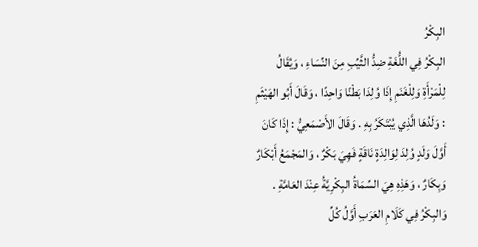البِكْرُ
البِكْرُ فِي اللُّغَةِ ضِدُّ الثَّيِّبِ مِنَ النِّسَاءِ ، وَيُقَالُ لِلْمَرْأَةِ وَلِلْغَنَمِ إِذَا وُلِدَا بَطْنًا وَاحِدًا ، وَقَالَ أَبُو الهَيْثَمِ : وَلَدُهَا الَّذِي يُبْتَكَرُ بِهِ . وَقَالَ الأَصْمَعِيُّ : إِذَا كَانَ أَوَّلَ وَلَدٍ وُلِدَ لِوَالِدَةٍ نَاقَةٍ فَهِيَ بَكْرٌ ، وَالمَجْمَعُ أَبْكَارٌ وَبِكَارٌ ، وَهَذِهِ هِيَ السِّمَاةُ البِكْرِيَّةُ عِنْدَ العَامَّةِ . وَالبِكْرُ فِي كَلَامِ العَرَبِ أَوَّلُ كُلِّ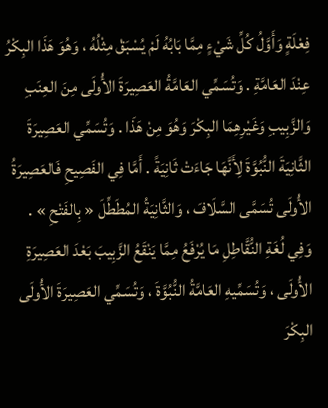فِعْلَةٍ وَأَوَّلُ كُلِّ شَيْءٍ مِمَّا بَابُهُ لَمْ يُسْبَقْ مِثْلُهُ ، وَهُوَ هَذَا البِكْرُ عِنْدَ العَامَّةِ . وَتُسَمِّي العَامَّةُ العَصِيرَةَ الأُولَى مِنَ العِنَبِ وَالزَّبِيبِ وَغَيْرِهِمَا البِكْرَ وَهُوَ مِنْ هَذَا . وَتُسَمِّي العَصِيرَةَ الثَّانِيَةَ النُّبُوَّةَ لِأَنَّهَا جَاءَتْ ثَانِيَةً . أَمَّا فِي الفَصِيحِ فَالعَصِيرَةُ الأُولَى تُسَمَّى السَّلَافَ ، وَالثَّانِيَةُ المُطَطِّلَ « بِالفَتْحِ » . وَفِي لُغَةِ النُّقَّاطِلِ مَا يُرْفَعُ مِمَّا يَنْقَعُ الزَّبِيبَ بَعْدَ العَصِيرَةِ الأُولَى ، وَتُسَمِّيهِ العَامَّةُ النُّبُوَّةَ ، وَتُسَمِّي العَصِيرَةَ الأُولَى البِكْرَ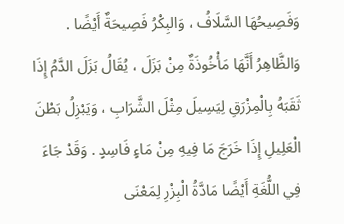وَفَصِيحُهَا السَّلَافُ ، وَالبِكْرُ فَصِيحَةٌ أَيْضًا . وَالظَّاهِرُ أَنَّهَا مَأْخُوذَةٌ مِنْ بَزَلَ ، يُقَالُ بَزَلَ الدَّمُ إِذَا ثَقَبَهُ بِالْمِزْرَقِ لِيَسِيلَ مِثْلَ الشَّرَابِ ، وَيَبْزِلُ بَطْنَ الْعَلِيلِ إِذَا خَرَجَ مَا فِيهِ مِنْ مَاءٍ فَاسِدٍ . وَقَدْ جَاءَ فِي اللُّغَةِ أَيْضًا مَادَّةُ الْبِزْرِ لِمَعْنَى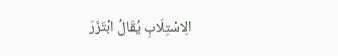الِاسْتِلَابِ يُقَالُ ابْتَزَرَ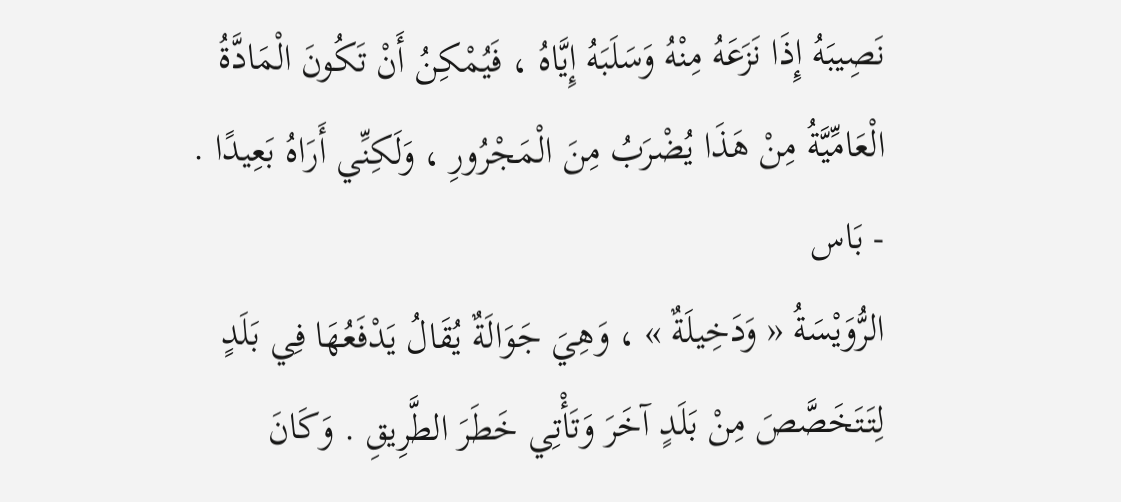نَصِيبَهُ إِذَا نَزَعَهُ مِنْهُ وَسَلَبَهُ إِيَّاهُ ، فَيُمْكِنُ أَنْ تَكُونَ الْمَادَّةُ الْعَامِّيَّةُ مِنْ هَذَا يُضْرَبُ مِنَ الْمَجْرُورِ ، وَلَكِنِّي أَرَاهُ بَعِيدًا .
- بَاس
الرُّوَيْسَةُ « وَدَخِيلَةٌ » ، وَهِيَ جَوَالَةٌ يُقَالُ يَدْفَعُهَا فِي بَلَدٍ لِتَتَخَصَّصَ مِنْ بَلَدٍ آخَرَ وَتَأْتِي خَطَرَ الطَّرِيقِ . وَكَانَ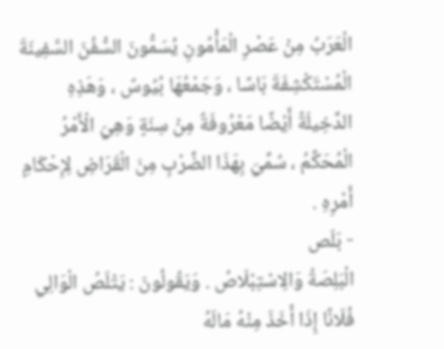الْعَرَبُ مِنْ عَصْرِ الْمَأْمُونِ يُسَمُّونَ السُّفُنَ السَّفِينَةَ الْمُسْتَكْشِفَةَ بَاسًا ، وَجَمْعُهَا بُيُوسٌ ، وَهَذِهِ الدَّخِيلَةُ أَيْضًا مَعْرُوفَةٌ مِنْ سِنَةٍ وَهِيَ الْأَمْرُ الْمُحَكَّمُ ، سُمِّيَ بِهَذَا الضَّرْبِ مِنَ الْقَرَاضِ لِإِحْكَامِ أَمْرِهِ .
- بَلَص
الْبَلِصَةُ وَالِاسْتِبْلَاصُ . وَيَقُولُونَ : يَتْلَصُ الْوَالِي فُلَانًا إِذَا أَخَذَ مِنْهُ مَالَهُ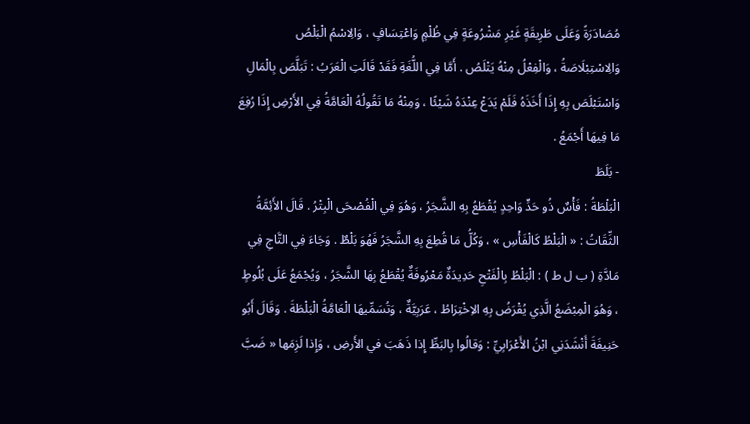مُصَادَرَةً وَعَلَى طَرِيقَةٍ غَيْرِ مَشْرُوعَةٍ فِي ظُلْمٍ وَاعْتِسَافٍ ، وَالِاسْمُ الْبَلْصُ وَالِاسْتِبْلَاصَةُ ، وَالْفِعْلُ مِنْهُ يَتْلَصُ . أَمَّا فِي اللُّغَةِ فَقَدْ قَالَتِ الْعَرَبُ : تَبَلَّصَ بِالْمَالِ وَاسْتَبْلَصَ بِهِ إِذَا أَخَذَهُ فَلَمْ يَدَعْ عِنْدَهُ شَيْئًا ، وَمِنْهُ مَا تَقُولُهُ الْعَامَّةُ فِي الأَرْضِ إِذَا رُفِعَ مَا فِيهَا أَجْمَعُ .
- بَلَطَ
الْبَلْطَةُ : فَأْسٌ ذُو حَدٍّ وَاحِدٍ يُقْطَعُ بِهِ الشَّجَرُ ، وَهُوَ فِي الْفُصْحَى الْبِتْرُ . قَالَ الأَئِمَّةُ الثِّقَاتُ : « الْبَلْطُ كَالْفَأْسِ » ، وَكُلُّ مَا قُطِعَ بِهِ الشَّجَرُ فَهُوَ بَلْطٌ . وَجَاءَ فِي التَّاجِ فِي مَادَّةِ ( ب ل ط ) : الْبَلْطُ بِالْفَتْحِ حَدِيدَةٌ مَعْرُوفَةٌ يُقْطَعُ بِهَا الشَّجَرُ ، وَيُجْمَعُ عَلَى بُلُوطٍ ، وَهُوَ الْمِبْضَعُ الَّذِي يُقْرَضُ بِهِ الاِخْتِرَاطُ ، عَرَبِيَّةٌ ، وَتُسَمِّيهَا الْعَامَّةُ الْبَلْطَةَ . وَقَالَ أَبُو حَنِيفَةَ أَنْشَدَنِي ابْنُ الأَعْرَابِيِّ : وَقالُوا بِالبَطِّ إِذا ذَهَبَ في الأَرضِ ، وَإِذا لَزِمَها « ضَبَّ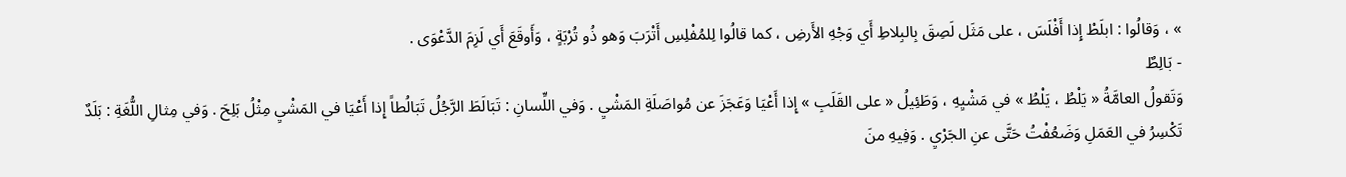» ، وَقالُوا : ابلَطْ إِذا أَفْلَسَ ، على مَثَل لَصِقَ بِالبِلاطِ أَي وَجْهِ الأَرضِ ، كما قالُوا لِلمُفْلِسِ أَتْرَبَ وَهو ذُو تُرْبَةٍ ، وَأَوقَعَ أَي لَزِمَ الدَّعْوَى .
- بَالِطٌ
وَتَقولُ العامَّةُ « يَلْطُ ، يَلْطُ » في مَشْيِهِ ، وَطَئِيلُ « على القَلَبِ » إِذا أَعْيَا وَعَجَزَ عن مُواصَلَةِ المَشْيِ . وَفي اللِّسانِ : تَبَالَطَ الرَّجُلُ تَبَالُطاً إِذا أَعْيَا في المَشْيِ مِثْلُ بَلِحَ . وَفي مِثالِ اللُّغَةِ : بَلَدٌ تَكْسِرُ في العَمَلِ وَضَعُفْتُ حَتَّى عنِ الجَرْيِ . وَفِيهِ منَ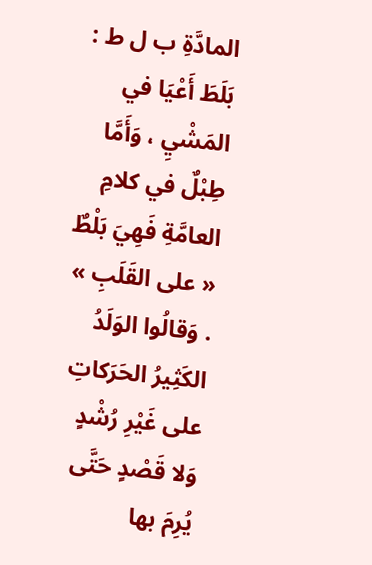المادَّةِ ب ل ط : بَلَطَ أَعْيَا في المَشْيِ ، وَأَمَّا طِبْلٌ في كلامِ العامَّةِ فَهِيَ بَلْطٌ « على القَلَبِ » . وَقالُوا الوَلَدُ الكَثِيرُ الحَرَكاتِ على غَيْرِ رُشْدٍ وَلا قَصْدٍ حَتَّى يُرِمَ بها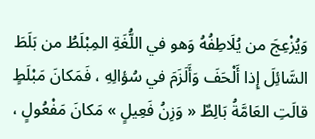وَيُزْعِجَ من يُلَاطِفُهُ وَهو في اللُّغَةِ المِبْلَطُ من بَلَطَ السَّائِلَ إِذا أَلْحَفَ وَأَلَزَمَ في سُؤالِهِ ، فَمَكانَ مَبْلَطٍ قالَتِ العَامَّةُ بَالِطٌ « وَزِنُ فَعِيلٍ » مَكانَ مَفْعُولٍ ،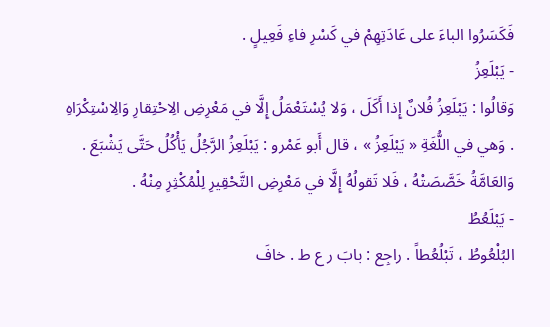فَكَسَرُوا الباءَ على عَادَتِهِمْ في كَسْرِ فاءِ فَعِيلٍ .
- يَبْلَعِزُ
وَقالُوا : يَبْلَعِزُ فُلانٌ إِذا أَكَلَ ، وَلا يُسْتَعْمَلُ إِلَّا في مَعْرِضِ الِاحْتِقارِ وَالِاسْتِكْرَاهِ . وَهي في اللُّغَةِ « يَبْلَعِزُ » ، قال أَبو عَمْرو : يَبْلَعِزُ الرَّجُلُ يَأْكُلُ حَتَّى يَشْبَعَ . وَالعَامَّةُ خَصَّصَتْهُ ، فَلا تَقولُهُ إِلَّا في مَعْرِضِ التَّحْقِيرِ لِلْمُكْثِرِ مِنْهُ .
- يَبْلَعُطُ
البُلْعُوطُ ، تَبْلُعُطاً . راجِع : بابَ ر ع ط . خافَ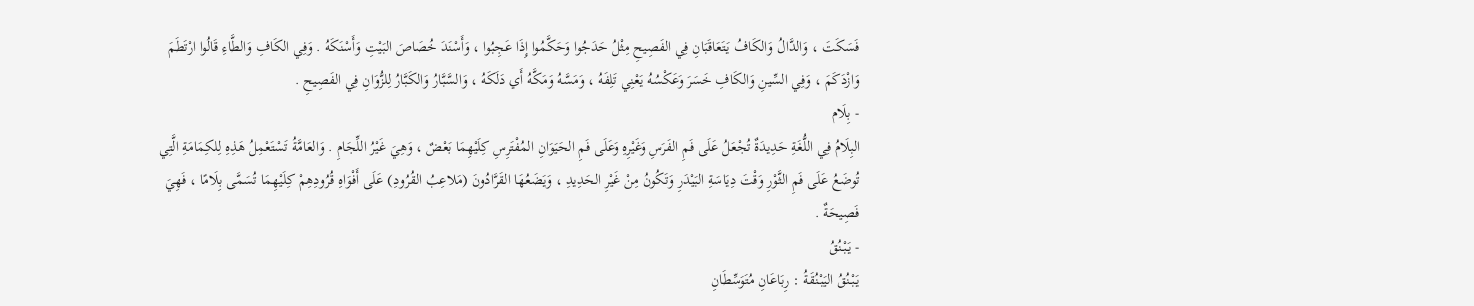فَسَكَتَ ، وَالدَّالُ وَالكَافُ يَتَعَاقَبَانِ فِي الفَصِيحِ مِثْلُ حَدَجُوا وَحَكَّمُوا إِذَا عَجِبُوا ، وَأَسْنَدَ خُصَاصَ البَيْتِ وَأَسْنَكَهُ . وَفِي الكَافِ وَالطَّاءِ قَالُوا ارْتَطَمَ وَازْدَكَمَ ، وَفِي السِّينِ وَالكَافِ خَسَرَ وَعَكْسُهُ يَعْنِي تَلِفَهُ ، وَمَسَّهُ وَمَكَّهُ أَي دَلَكَهُ ، وَالسَّبَّارُ وَالكَبَّارُ لِلزُّوَانِ فِي الفَصِيحِ .
- بِلَام
البِلَامُ فِي اللُّغَةِ حَدِيدَةٌ تُجْعَلُ عَلَى فَمِ الفَرَسِ وَغَيْرِهِ وَعَلَى فَمِ الحَيَوَانِ المُفْتَرِسِ كِلَيْهِمَا بَعْضٌ ، وَهِيَ غَيْرُ اللِّجَامِ . وَالعَامَّةُ تَسْتَعْمِلُ هَذِهِ لِلكِمَامَةِ الَّتِي تُوضَعُ عَلَى فَمِ الثَّوْرِ وَقْتَ دِيَاسَةِ البَيْدَرِ وَتَكُونُ مِنْ غَيْرِ الحَدِيدِ ، وَيَضَعُهَا القَرَّادُونَ (مَلاعِبُ القُرُودِ) عَلَى أَفْوَاهِ قُرُودِهِمْ كِلَيْهِمَا تُسَمَّى بِلَامًا ، فَهِيَ فَصِيحَةٌ .
- يَبْنُقُ
يَبْنُقُ اليَبْنُقَةُ : رِبَاعَانِ مُتَوَسِّطَانِ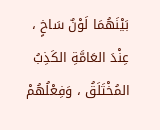بَيْنَهُمَا لَوْنٌ سَاخٍ ، عِنْدَ العَامَّةِ الكَذِبُ المُخْتَلَقُ ، وَفِعْلُهُمْ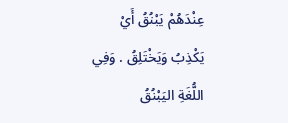عِنْدَهُمْ يَبْنُقُ أَيْ يَكْذِبُ وَيَخْتَلِقُ . وَفِي اللُّغَةِ اليَبْنُقُ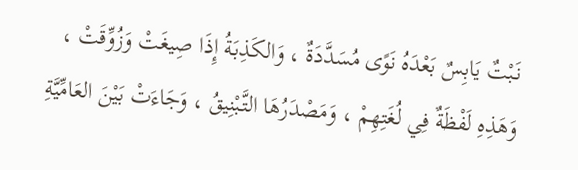نَبْتٌ يَابِسٌ بَعْدَهُ نَوًى مُسَدَّدَةٌ ، وَالكَذِبَةُ إِذَا صِيغَتْ وَزُوِّقَتْ ، وَهَذِهِ لَفْظَةٌ فِي لُغَتِهِمْ ، وَمَصْدَرُهَا التَّبْنِيقُ ، وَجَاءَتْ بَيْنَ العَامِّيَّةِ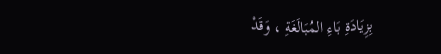بِزِيَادَةِ بَاءِ المُبَالَغَةِ ، وَقَدْ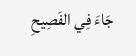جَاءَ فِي الفَصِيحِ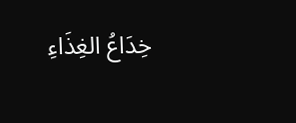خِدَاعُ الغِذَاءِ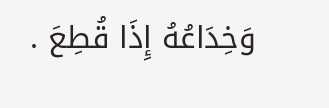وَخِدَاعُهُ إِذَا قُطِعَ .